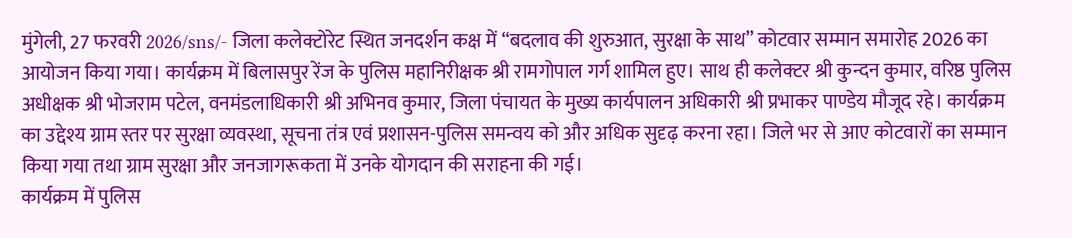मुंगेली, 27 फरवरी 2026/sns/- जिला कलेक्टोरेट स्थित जनदर्शन कक्ष में “बदलाव की शुरुआत, सुरक्षा के साथ’’ कोटवार सम्मान समारोह 2026 का आयोजन किया गया। कार्यक्रम में बिलासपुर रेंज के पुलिस महानिरीक्षक श्री रामगोपाल गर्ग शामिल हुए। साथ ही कलेक्टर श्री कुन्दन कुमार, वरिष्ठ पुलिस अधीक्षक श्री भोजराम पटेल, वनमंडलाधिकारी श्री अभिनव कुमार, जिला पंचायत के मुख्य कार्यपालन अधिकारी श्री प्रभाकर पाण्डेय मौजूद रहे। कार्यक्रम का उद्देश्य ग्राम स्तर पर सुरक्षा व्यवस्था, सूचना तंत्र एवं प्रशासन-पुलिस समन्वय को और अधिक सुदृढ़ करना रहा। जिले भर से आए कोटवारों का सम्मान किया गया तथा ग्राम सुरक्षा और जनजागरूकता में उनके योगदान की सराहना की गई।
कार्यक्रम में पुलिस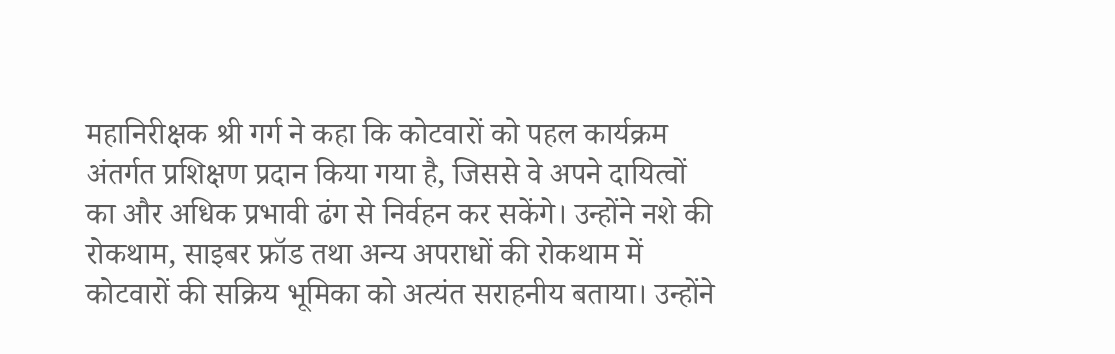महानिरीक्षक श्री गर्ग ने कहा कि कोटवारों को पहल कार्यक्रम अंतर्गत प्रशिक्षण प्रदान किया गया है, जिससे वे अपने दायित्वों का और अधिक प्रभावी ढंग से निर्वहन कर सकेंगे। उन्होंने नशे की रोकथाम, साइबर फ्रॉड तथा अन्य अपराधों की रोकथाम में कोटवारों की सक्रिय भूमिका को अत्यंत सराहनीय बताया। उन्होंने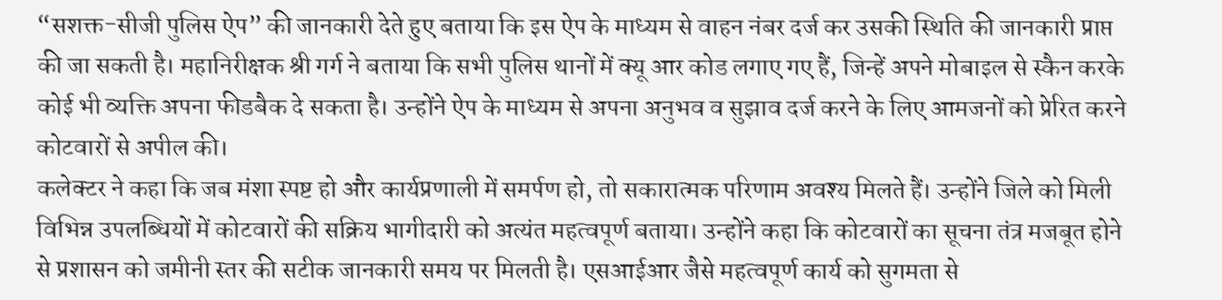“सशक्त-सीजी पुलिस ऐप” की जानकारी देते हुए बताया कि इस ऐप के माध्यम से वाहन नंबर दर्ज कर उसकी स्थिति की जानकारी प्राप्त की जा सकती है। महानिरीक्षक श्री गर्ग ने बताया कि सभी पुलिस थानों में क्यू आर कोड लगाए गए हैं, जिन्हें अपने मोबाइल से स्कैन करके कोई भी व्यक्ति अपना फीडबैक दे सकता है। उन्होंने ऐप के माध्यम से अपना अनुभव व सुझाव दर्ज करने के लिए आमजनों को प्रेरित करने कोटवारों से अपील की।
कलेक्टर ने कहा कि जब मंशा स्पष्ट हो और कार्यप्रणाली में समर्पण हो, तो सकारात्मक परिणाम अवश्य मिलते हैं। उन्होंने जिले को मिली विभिन्न उपलब्धियों में कोटवारों की सक्रिय भागीदारी को अत्यंत महत्वपूर्ण बताया। उन्होंने कहा कि कोटवारों का सूचना तंत्र मजबूत होने से प्रशासन को जमीनी स्तर की सटीक जानकारी समय पर मिलती है। एसआईआर जैसे महत्वपूर्ण कार्य को सुगमता से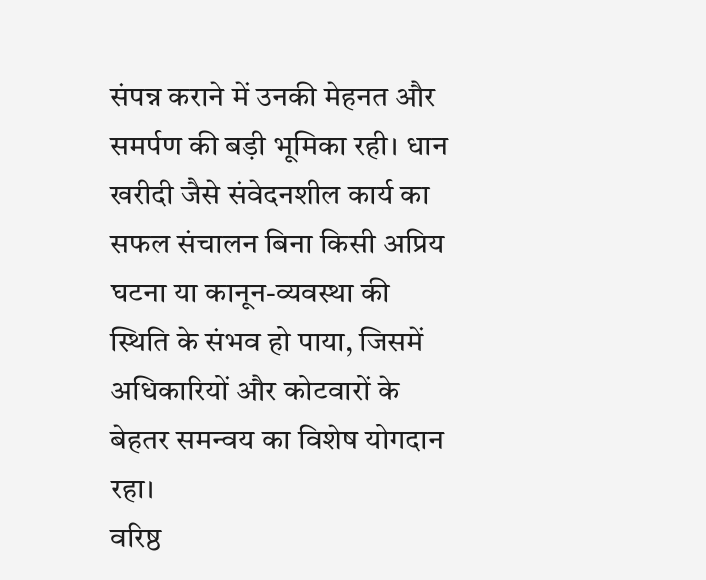संपन्न कराने में उनकी मेहनत और समर्पण की बड़ी भूमिका रही। धान खरीदी जैसे संवेदनशील कार्य का सफल संचालन बिना किसी अप्रिय घटना या कानून-व्यवस्था की स्थिति के संभव हो पाया, जिसमें अधिकारियों और कोटवारों के बेहतर समन्वय का विशेष योगदान रहा।
वरिष्ठ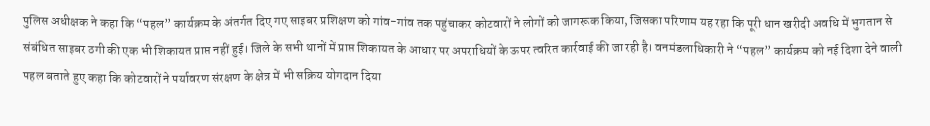पुलिस अधीक्षक ने कहा कि “पहल” कार्यक्रम के अंतर्गत दिए गए साइबर प्रशिक्षण को गांव-गांव तक पहुंचाकर कोटवारों ने लोगों को जागरूक किया, जिसका परिणाम यह रहा कि पूरी धान खरीदी अवधि में भुगतान से संबंधित साइबर ठगी की एक भी शिकायत प्राप्त नहीं हुई। जिले के सभी थानों में प्राप्त शिकायत के आधार पर अपराधियों के ऊपर त्वरित कार्रवाई की जा रही है। वनमंडलाधिकारी ने “पहल” कार्यक्रम को नई दिशा देने वाली पहल बताते हुए कहा कि कोटवारों ने पर्यावरण संरक्षण के क्षेत्र में भी सक्रिय योगदान दिया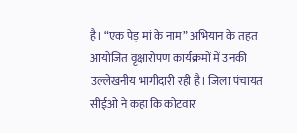है। “एक पेड़ मां के नाम” अभियान के तहत आयोजित वृक्षारोपण कार्यक्रमों में उनकी उल्लेखनीय भागीदारी रही है। जिला पंचायत सीईओ ने कहा कि कोटवार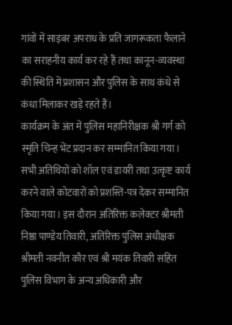गांवों में साइबर अपराध के प्रति जागरूकता फैलाने का सराहनीय कार्य कर रहे हैं तथा कानून-व्यवस्था की स्थिति में प्रशासन और पुलिस के साथ कंधे से कंधा मिलाकर खड़े रहते हैं।
कार्यक्रम के अंत में पुलिस महानिरीक्षक श्री गर्ग को स्मृति चिन्ह भेंट प्रदान कर सम्मानित किया गया। सभी अतिथियों को शॉल एवं डायरी तथा उत्कृष्ट कार्य करने वाले कोटवारों को प्रशस्ति-पत्र देकर सम्मानित किया गया। इस दौरान अतिरिक्त कलेक्टर श्रीमती निष्ठा पाण्डेय तिवारी, अतिरिक्त पुलिस अधीक्षक श्रीमती नवनीत कौर एवं श्री मयंक तिवारी सहित पुलिस विभाग के अन्य अधिकारी और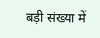बड़ी संख्या में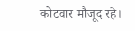कोटवार मौजूद रहे।